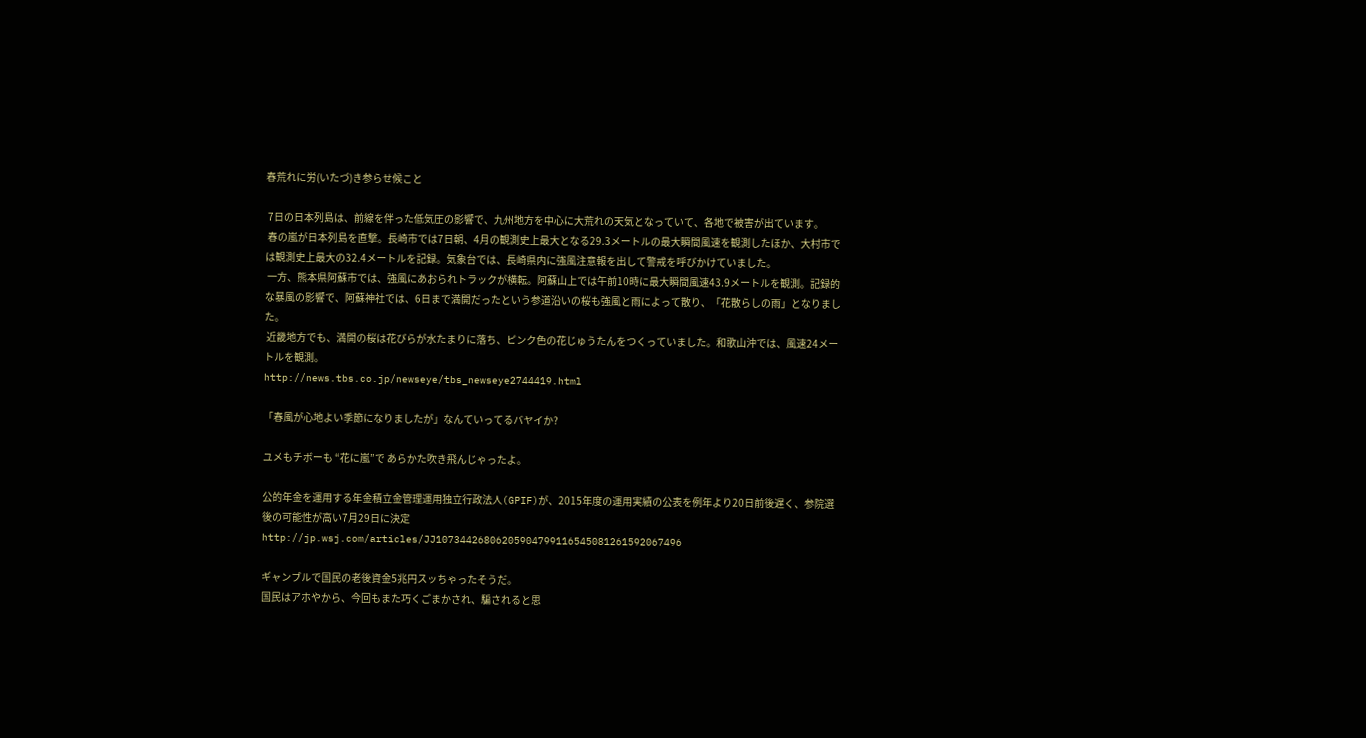春荒れに労(いたづ)き参らせ候こと

 7日の日本列島は、前線を伴った低気圧の影響で、九州地方を中心に大荒れの天気となっていて、各地で被害が出ています。
 春の嵐が日本列島を直撃。長崎市では7日朝、4月の観測史上最大となる29.3メートルの最大瞬間風速を観測したほか、大村市では観測史上最大の32.4メートルを記録。気象台では、長崎県内に強風注意報を出して警戒を呼びかけていました。
 一方、熊本県阿蘇市では、強風にあおられトラックが横転。阿蘇山上では午前10時に最大瞬間風速43.9メートルを観測。記録的な暴風の影響で、阿蘇神社では、6日まで満開だったという参道沿いの桜も強風と雨によって散り、「花散らしの雨」となりました。
 近畿地方でも、満開の桜は花びらが水たまりに落ち、ピンク色の花じゅうたんをつくっていました。和歌山沖では、風速24メートルを観測。
http://news.tbs.co.jp/newseye/tbs_newseye2744419.html

「春風が心地よい季節になりましたが」なんていってるバヤイか?

ユメもチボーも “花に嵐”で あらかた吹き飛んじゃったよ。

公的年金を運用する年金積立金管理運用独立行政法人(GPIF)が、2015年度の運用実績の公表を例年より20日前後遅く、参院選後の可能性が高い7月29日に決定
http://jp.wsj.com/articles/JJ10734426806205904799116545081261592067496

ギャンブルで国民の老後資金5兆円スッちゃったそうだ。
国民はアホやから、今回もまた巧くごまかされ、騙されると思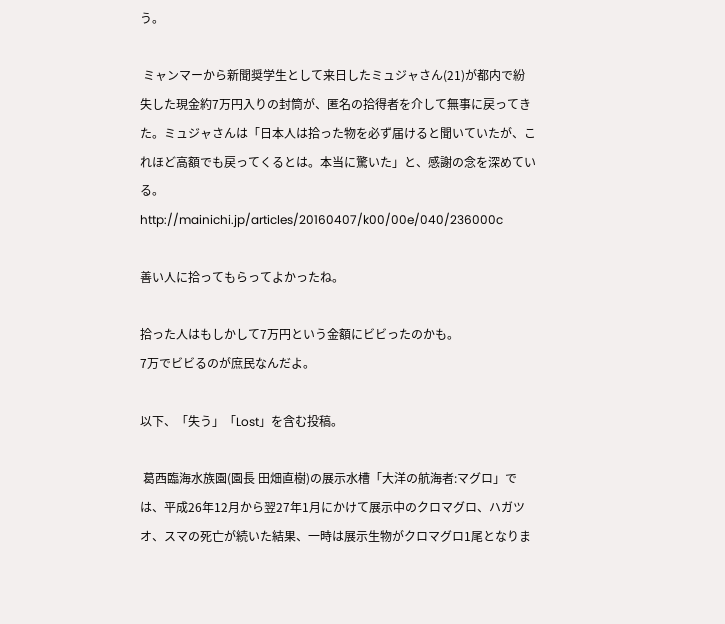う。

 ミャンマーから新聞奨学生として来日したミュジャさん(21)が都内で紛失した現金約7万円入りの封筒が、匿名の拾得者を介して無事に戻ってきた。ミュジャさんは「日本人は拾った物を必ず届けると聞いていたが、これほど高額でも戻ってくるとは。本当に驚いた」と、感謝の念を深めている。
http://mainichi.jp/articles/20160407/k00/00e/040/236000c

善い人に拾ってもらってよかったね。

拾った人はもしかして7万円という金額にビビったのかも。
7万でビビるのが庶民なんだよ。

以下、「失う」「Lost」を含む投稿。

 葛西臨海水族園(園長 田畑直樹)の展示水槽「大洋の航海者:マグロ」では、平成26年12月から翌27年1月にかけて展示中のクロマグロ、ハガツオ、スマの死亡が続いた結果、一時は展示生物がクロマグロ1尾となりま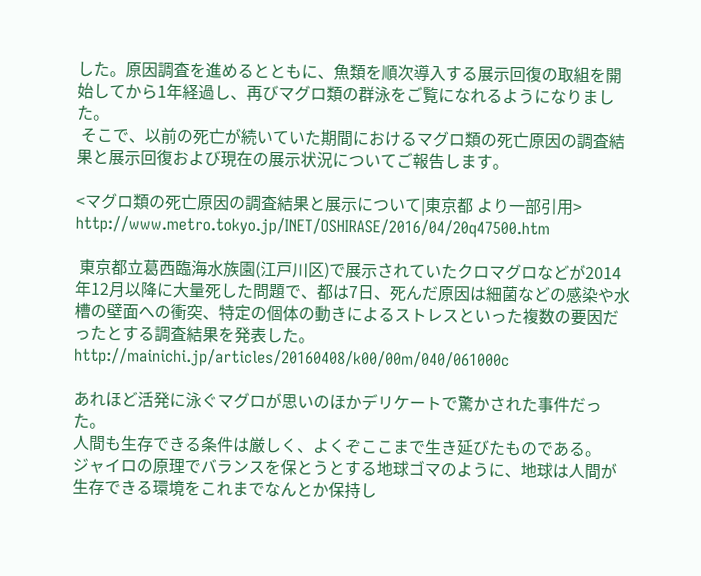した。原因調査を進めるとともに、魚類を順次導入する展示回復の取組を開始してから1年経過し、再びマグロ類の群泳をご覧になれるようになりました。
 そこで、以前の死亡が続いていた期間におけるマグロ類の死亡原因の調査結果と展示回復および現在の展示状況についてご報告します。

<マグロ類の死亡原因の調査結果と展示について|東京都 より一部引用>
http://www.metro.tokyo.jp/INET/OSHIRASE/2016/04/20q47500.htm

 東京都立葛西臨海水族園(江戸川区)で展示されていたクロマグロなどが2014年12月以降に大量死した問題で、都は7日、死んだ原因は細菌などの感染や水槽の壁面への衝突、特定の個体の動きによるストレスといった複数の要因だったとする調査結果を発表した。
http://mainichi.jp/articles/20160408/k00/00m/040/061000c

あれほど活発に泳ぐマグロが思いのほかデリケートで驚かされた事件だった。
人間も生存できる条件は厳しく、よくぞここまで生き延びたものである。
ジャイロの原理でバランスを保とうとする地球ゴマのように、地球は人間が生存できる環境をこれまでなんとか保持し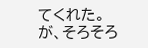てくれた。
が、そろそろ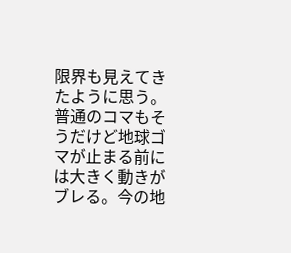限界も見えてきたように思う。普通のコマもそうだけど地球ゴマが止まる前には大きく動きがブレる。今の地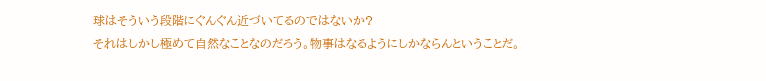球はそういう段階にぐんぐん近づいてるのではないか?
それはしかし極めて自然なことなのだろう。物事はなるようにしかならんということだ。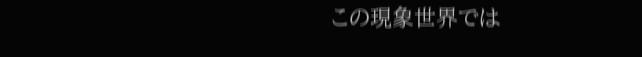この現象世界では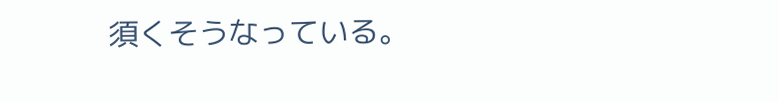須くそうなっている。